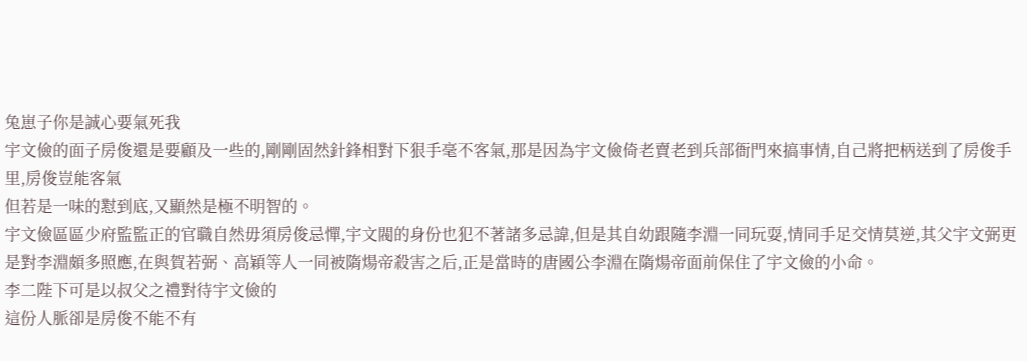兔崽子你是誠心要氣死我
宇文儉的面子房俊還是要顧及一些的,剛剛固然針鋒相對下狠手毫不客氣,那是因為宇文儉倚老賣老到兵部衙門來搞事情,自己將把柄送到了房俊手里,房俊豈能客氣
但若是一味的懟到底,又顯然是極不明智的。
宇文儉區區少府監監正的官職自然毋須房俊忌憚,宇文閥的身份也犯不著諸多忌諱,但是其自幼跟隨李淵一同玩耍,情同手足交情莫逆,其父宇文弼更是對李淵頗多照應,在與賀若弼、高穎等人一同被隋煬帝殺害之后,正是當時的唐國公李淵在隋煬帝面前保住了宇文儉的小命。
李二陛下可是以叔父之禮對待宇文儉的
這份人脈卻是房俊不能不有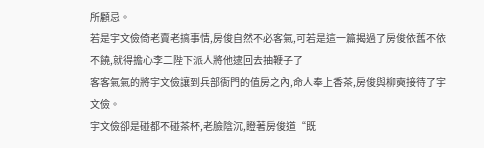所顧忌。
若是宇文儉倚老賣老搞事情,房俊自然不必客氣,可若是這一篇揭過了房俊依舊不依不饒,就得擔心李二陛下派人將他逮回去抽鞭子了
客客氣氣的將宇文儉讓到兵部衙門的值房之內,命人奉上香茶,房俊與柳奭接待了宇文儉。
宇文儉卻是碰都不碰茶杯,老臉陰沉,瞪著房俊道“既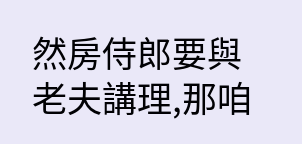然房侍郎要與老夫講理,那咱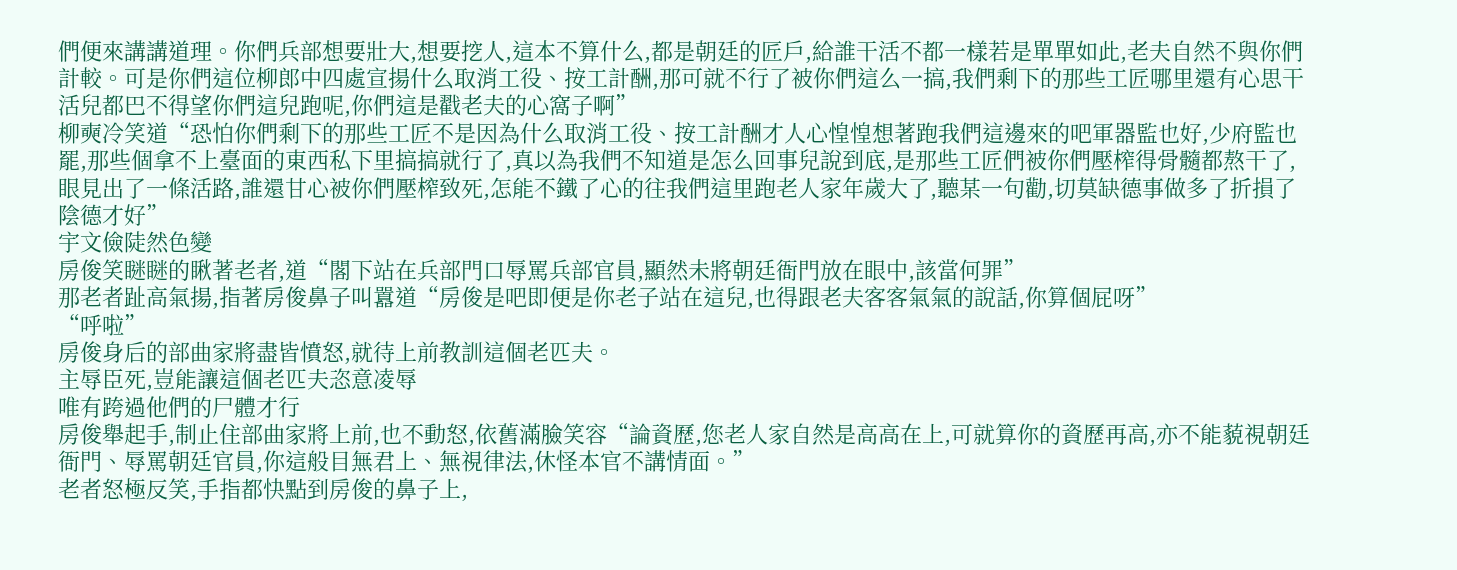們便來講講道理。你們兵部想要壯大,想要挖人,這本不算什么,都是朝廷的匠戶,給誰干活不都一樣若是單單如此,老夫自然不與你們計較。可是你們這位柳郎中四處宣揚什么取消工役、按工計酬,那可就不行了被你們這么一搞,我們剩下的那些工匠哪里還有心思干活兒都巴不得望你們這兒跑呢,你們這是戳老夫的心窩子啊”
柳奭冷笑道“恐怕你們剩下的那些工匠不是因為什么取消工役、按工計酬才人心惶惶想著跑我們這邊來的吧軍器監也好,少府監也罷,那些個拿不上臺面的東西私下里搞搞就行了,真以為我們不知道是怎么回事兒說到底,是那些工匠們被你們壓榨得骨髓都熬干了,眼見出了一條活路,誰還甘心被你們壓榨致死,怎能不鐵了心的往我們這里跑老人家年歲大了,聽某一句勸,切莫缺德事做多了折損了陰德才好”
宇文儉陡然色變
房俊笑瞇瞇的瞅著老者,道“閣下站在兵部門口辱罵兵部官員,顯然未將朝廷衙門放在眼中,該當何罪”
那老者趾高氣揚,指著房俊鼻子叫囂道“房俊是吧即便是你老子站在這兒,也得跟老夫客客氣氣的說話,你算個屁呀”
“呼啦”
房俊身后的部曲家將盡皆憤怒,就待上前教訓這個老匹夫。
主辱臣死,豈能讓這個老匹夫恣意凌辱
唯有跨過他們的尸體才行
房俊舉起手,制止住部曲家將上前,也不動怒,依舊滿臉笑容“論資歷,您老人家自然是高高在上,可就算你的資歷再高,亦不能藐視朝廷衙門、辱罵朝廷官員,你這般目無君上、無視律法,休怪本官不講情面。”
老者怒極反笑,手指都快點到房俊的鼻子上,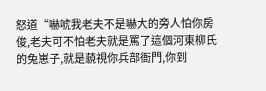怒道“嚇唬我老夫不是嚇大的旁人怕你房俊,老夫可不怕老夫就是罵了這個河東柳氏的兔崽子,就是藐視你兵部衙門,你到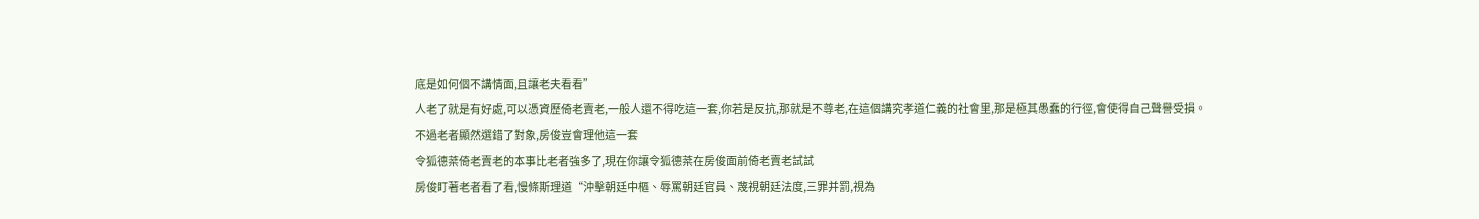底是如何個不講情面,且讓老夫看看”
人老了就是有好處,可以憑資歷倚老賣老,一般人還不得吃這一套,你若是反抗,那就是不尊老,在這個講究孝道仁義的社會里,那是極其愚蠢的行徑,會使得自己聲譽受損。
不過老者顯然選錯了對象,房俊豈會理他這一套
令狐德棻倚老賣老的本事比老者強多了,現在你讓令狐德棻在房俊面前倚老賣老試試
房俊盯著老者看了看,慢條斯理道“沖擊朝廷中樞、辱罵朝廷官員、蔑視朝廷法度,三罪并罰,視為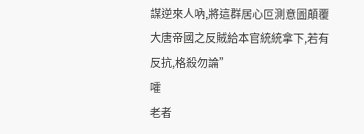謀逆來人吶,將這群居心叵測意圖顛覆大唐帝國之反賊給本官統統拿下,若有反抗,格殺勿論”
嚯
老者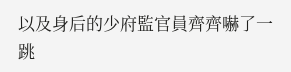以及身后的少府監官員齊齊嚇了一跳